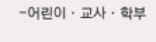-어린이ㆍ교사ㆍ학부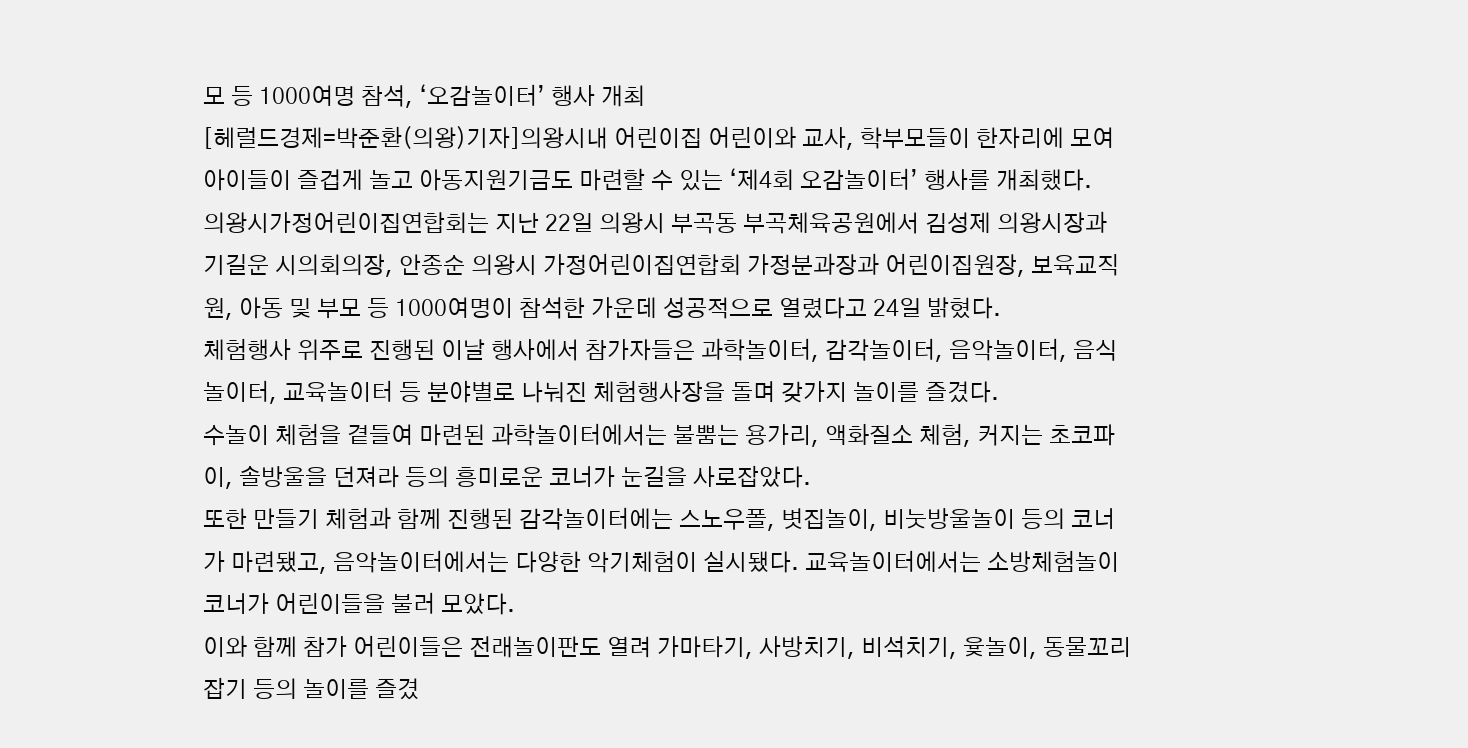모 등 1000여명 참석, ‘오감놀이터’ 행사 개최
[헤럴드경제=박준환(의왕)기자]의왕시내 어린이집 어린이와 교사, 학부모들이 한자리에 모여 아이들이 즐겁게 놀고 아동지원기금도 마련할 수 있는 ‘제4회 오감놀이터’ 행사를 개최했다.
의왕시가정어린이집연합회는 지난 22일 의왕시 부곡동 부곡체육공원에서 김성제 의왕시장과 기길운 시의회의장, 안종순 의왕시 가정어린이집연합회 가정분과장과 어린이집원장, 보육교직원, 아동 및 부모 등 1000여명이 참석한 가운데 성공적으로 열렸다고 24일 밝혔다.
체험행사 위주로 진행된 이날 행사에서 참가자들은 과학놀이터, 감각놀이터, 음악놀이터, 음식놀이터, 교육놀이터 등 분야별로 나눠진 체험행사장을 돌며 갖가지 놀이를 즐겼다.
수놀이 체험을 곁들여 마련된 과학놀이터에서는 불뿜는 용가리, 액화질소 체험, 커지는 초코파이, 솔방울을 던져라 등의 흥미로운 코너가 눈길을 사로잡았다.
또한 만들기 체험과 함께 진행된 감각놀이터에는 스노우폴, 볏집놀이, 비눗방울놀이 등의 코너가 마련됐고, 음악놀이터에서는 다양한 악기체험이 실시됐다. 교육놀이터에서는 소방체험놀이 코너가 어린이들을 불러 모았다.
이와 함께 참가 어린이들은 전래놀이판도 열려 가마타기, 사방치기, 비석치기, 윷놀이, 동물꼬리잡기 등의 놀이를 즐겼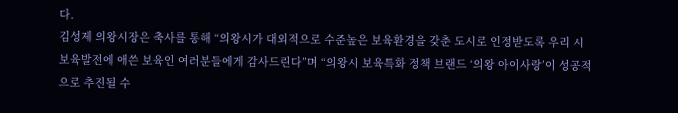다.
김성제 의왕시장은 축사를 통해 “의왕시가 대외적으로 수준높은 보육환경을 갖춘 도시로 인정받도록 우리 시 보육발전에 애쓴 보육인 여러분들에게 감사드린다”며 “의왕시 보육특화 정책 브랜드 ‘의왕 아이사랑’이 성공적으로 추진될 수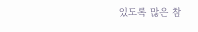있도록 많은 참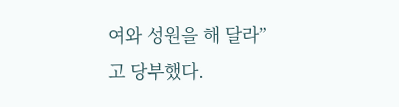여와 성원을 해 달라”고 당부했다.